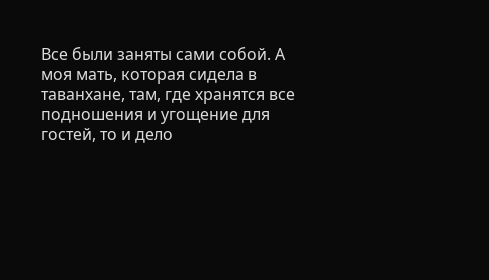Все были заняты сами собой. А моя мать, которая сидела в таванхане, там, где хранятся все подношения и угощение для гостей, то и дело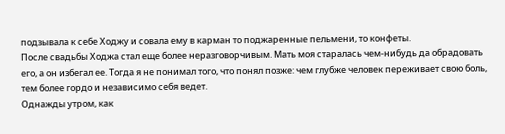подзывала к себе Ходжу и совала ему в карман то поджаренные пельмени, то конфеты.
После свадьбы Ходжа стал еще более неразговорчивым. Мать моя старалась чем-нибудь да обрадовать его, а он избегал ее. Тогда я не понимал того, что понял позже: чем глубже человек переживает свою боль, тем более гордо и независимо себя ведет.
Однажды утром, как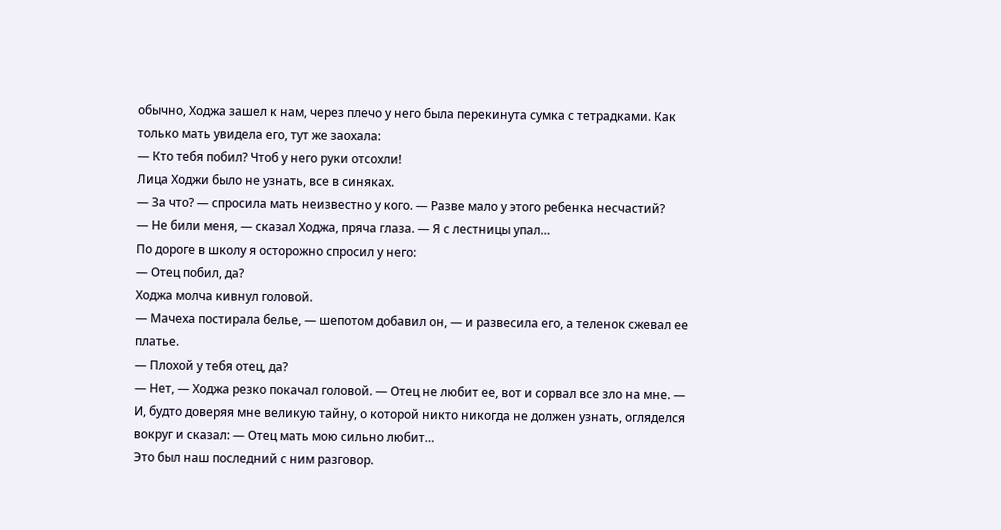обычно, Ходжа зашел к нам, через плечо у него была перекинута сумка с тетрадками. Как только мать увидела его, тут же заохала:
— Кто тебя побил? Чтоб у него руки отсохли!
Лица Ходжи было не узнать, все в синяках.
— За что? — спросила мать неизвестно у кого. — Разве мало у этого ребенка несчастий?
— Не били меня, — сказал Ходжа, пряча глаза. — Я с лестницы упал…
По дороге в школу я осторожно спросил у него:
— Отец побил, да?
Ходжа молча кивнул головой.
— Мачеха постирала белье, — шепотом добавил он, — и развесила его, а теленок сжевал ее платье.
— Плохой у тебя отец, да?
— Нет, — Ходжа резко покачал головой. — Отец не любит ее, вот и сорвал все зло на мне. — И, будто доверяя мне великую тайну, о которой никто никогда не должен узнать, огляделся вокруг и сказал: — Отец мать мою сильно любит…
Это был наш последний с ним разговор.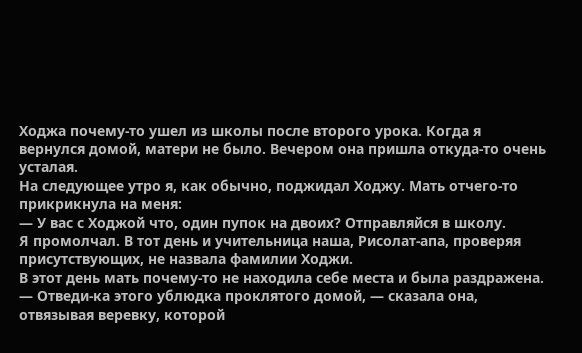Ходжа почему-то ушел из школы после второго урока. Когда я вернулся домой, матери не было. Вечером она пришла откуда-то очень усталая.
На следующее утро я, как обычно, поджидал Ходжу. Мать отчего-то прикрикнула на меня:
— У вас с Ходжой что, один пупок на двоих? Отправляйся в школу.
Я промолчал. В тот день и учительница наша, Рисолат-апа, проверяя присутствующих, не назвала фамилии Ходжи.
В этот день мать почему-то не находила себе места и была раздражена.
— Отведи-ка этого ублюдка проклятого домой, — сказала она, отвязывая веревку, которой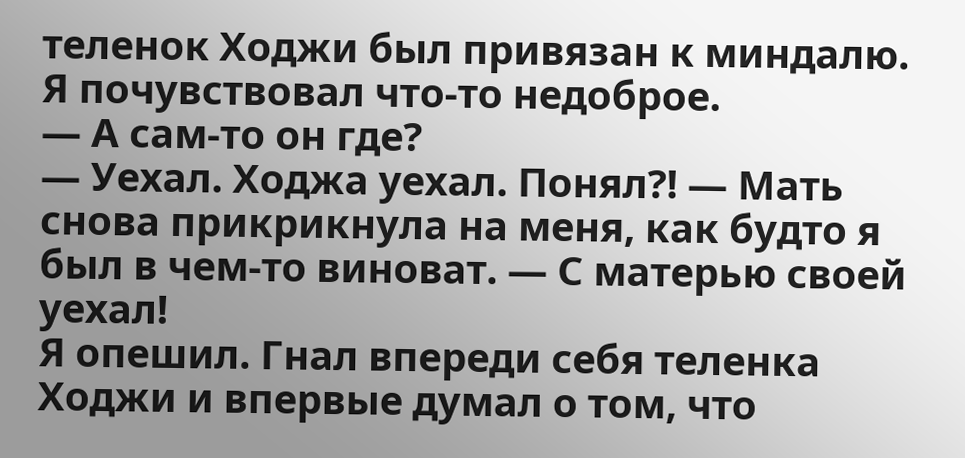теленок Ходжи был привязан к миндалю.
Я почувствовал что-то недоброе.
— А сам-то он где?
— Уехал. Ходжа уехал. Понял?! — Мать снова прикрикнула на меня, как будто я был в чем-то виноват. — С матерью своей уехал!
Я опешил. Гнал впереди себя теленка Ходжи и впервые думал о том, что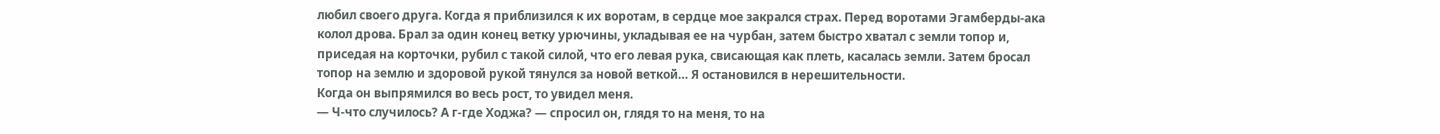любил своего друга. Когда я приблизился к их воротам, в сердце мое закрался страх. Перед воротами Эгамберды-ака колол дрова. Брал за один конец ветку урючины, укладывая ее на чурбан, затем быстро хватал с земли топор и, приседая на корточки, рубил с такой силой, что его левая рука, свисающая как плеть, касалась земли. Затем бросал топор на землю и здоровой рукой тянулся за новой веткой… Я остановился в нерешительности.
Когда он выпрямился во весь рост, то увидел меня.
— Ч-что случилось? А г-где Ходжа? — спросил он, глядя то на меня, то на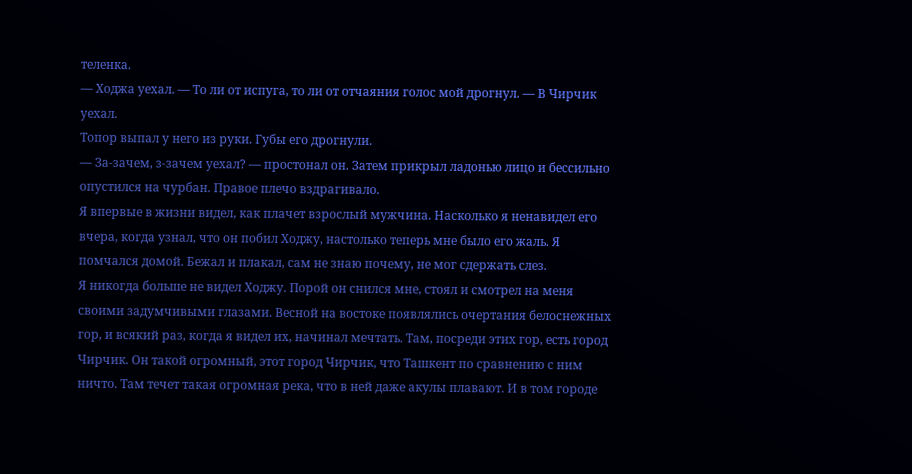теленка.
— Ходжа уехал. — То ли от испуга, то ли от отчаяния голос мой дрогнул. — В Чирчик уехал.
Топор выпал у него из руки. Губы его дрогнули.
— За-зачем, з-зачем уехал? — простонал он. Затем прикрыл ладонью лицо и бессильно опустился на чурбан. Правое плечо вздрагивало.
Я впервые в жизни видел, как плачет взрослый мужчина. Насколько я ненавидел его вчера, когда узнал, что он побил Ходжу, настолько теперь мне было его жаль. Я помчался домой. Бежал и плакал, сам не знаю почему, не мог сдержать слез.
Я никогда больше не видел Ходжу. Порой он снился мне, стоял и смотрел на меня своими задумчивыми глазами. Весной на востоке появлялись очертания белоснежных гор, и всякий раз, когда я видел их, начинал мечтать. Там, посреди этих гор, есть город Чирчик. Он такой огромный, этот город Чирчик, что Ташкент по сравнению с ним ничто. Там течет такая огромная река, что в ней даже акулы плавают. И в том городе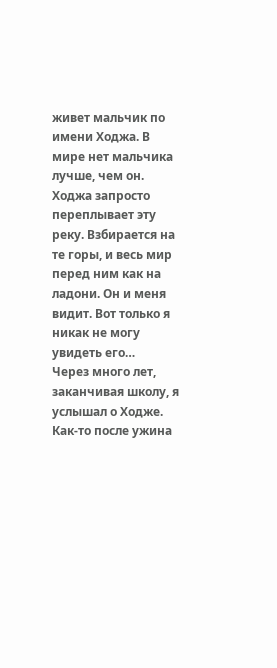живет мальчик по имени Ходжа. В мире нет мальчика лучше, чем он. Ходжа запросто переплывает эту реку. Взбирается на те горы, и весь мир перед ним как на ладони. Он и меня видит. Вот только я никак не могу увидеть его…
Через много лет, заканчивая школу, я услышал о Ходже. Как-то после ужина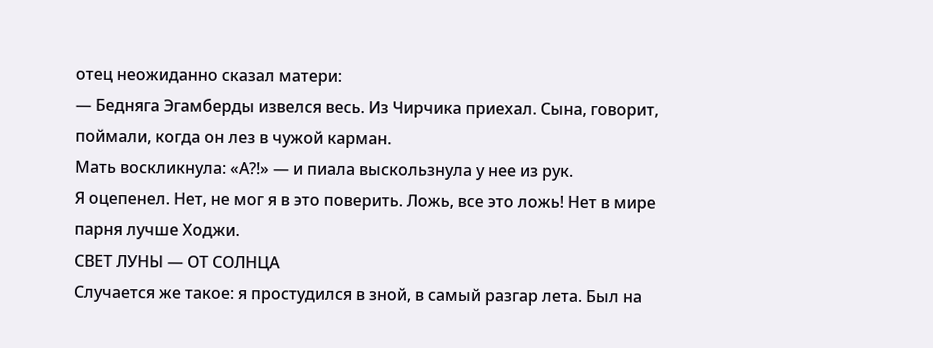отец неожиданно сказал матери:
— Бедняга Эгамберды извелся весь. Из Чирчика приехал. Сына, говорит, поймали, когда он лез в чужой карман.
Мать воскликнула: «А?!» — и пиала выскользнула у нее из рук.
Я оцепенел. Нет, не мог я в это поверить. Ложь, все это ложь! Нет в мире парня лучше Ходжи.
СВЕТ ЛУНЫ — ОТ СОЛНЦА
Случается же такое: я простудился в зной, в самый разгар лета. Был на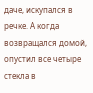даче, искупался в речке. А когда возвращался домой, опустил все четыре стекла в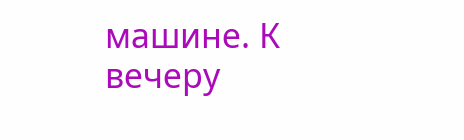машине. К вечеру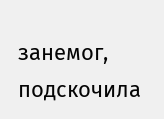занемог, подскочила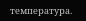температура.